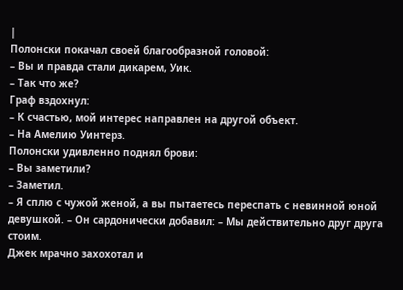|
Полонски покачал своей благообразной головой:
– Вы и правда стали дикарем, Уик.
– Так что же?
Граф вздохнул:
– К счастью, мой интерес направлен на другой объект.
– На Амелию Уинтерз.
Полонски удивленно поднял брови:
– Вы заметили?
– Заметил.
– Я сплю с чужой женой, а вы пытаетесь переспать с невинной юной девушкой. – Он сардонически добавил: – Мы действительно друг друга стоим.
Джек мрачно захохотал и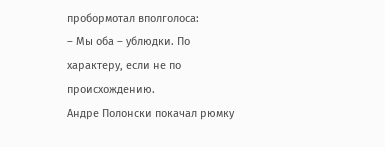пробормотал вполголоса:
– Мы оба – ублюдки. По характеру, если не по происхождению.
Андре Полонски покачал рюмку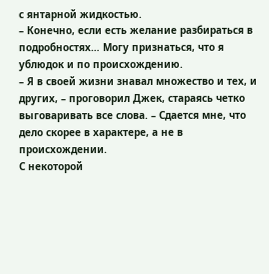с янтарной жидкостью.
– Конечно, если есть желание разбираться в подробностях… Могу признаться, что я ублюдок и по происхождению.
– Я в своей жизни знавал множество и тех, и других, – проговорил Джек, стараясь четко выговаривать все слова. – Сдается мне, что дело скорее в характере, а не в происхождении.
С некоторой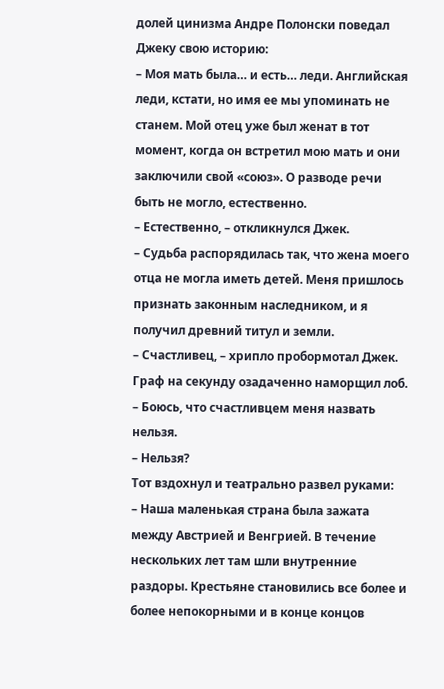долей цинизма Андре Полонски поведал Джеку свою историю:
– Моя мать была… и есть… леди. Английская леди, кстати, но имя ее мы упоминать не станем. Мой отец уже был женат в тот момент, когда он встретил мою мать и они заключили свой «союз». О разводе речи быть не могло, естественно.
– Естественно, – откликнулся Джек.
– Судьба распорядилась так, что жена моего отца не могла иметь детей. Меня пришлось признать законным наследником, и я получил древний титул и земли.
– Счастливец, – хрипло пробормотал Джек.
Граф на секунду озадаченно наморщил лоб.
– Боюсь, что счастливцем меня назвать нельзя.
– Нельзя?
Тот вздохнул и театрально развел руками:
– Наша маленькая страна была зажата между Австрией и Венгрией. В течение нескольких лет там шли внутренние раздоры. Крестьяне становились все более и более непокорными и в конце концов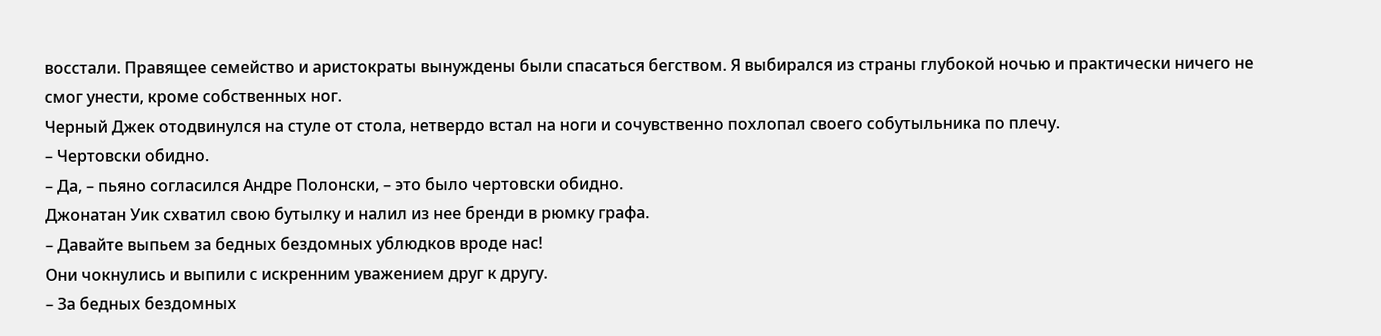восстали. Правящее семейство и аристократы вынуждены были спасаться бегством. Я выбирался из страны глубокой ночью и практически ничего не смог унести, кроме собственных ног.
Черный Джек отодвинулся на стуле от стола, нетвердо встал на ноги и сочувственно похлопал своего собутыльника по плечу.
– Чертовски обидно.
– Да, – пьяно согласился Андре Полонски, – это было чертовски обидно.
Джонатан Уик схватил свою бутылку и налил из нее бренди в рюмку графа.
– Давайте выпьем за бедных бездомных ублюдков вроде нас!
Они чокнулись и выпили с искренним уважением друг к другу.
– За бедных бездомных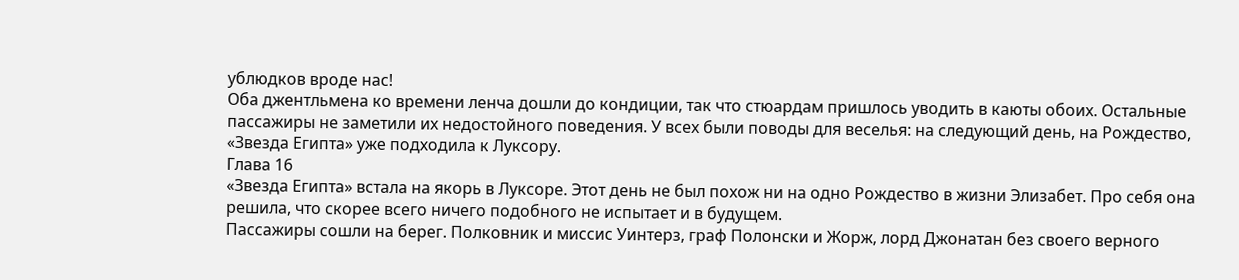ублюдков вроде нас!
Оба джентльмена ко времени ленча дошли до кондиции, так что стюардам пришлось уводить в каюты обоих. Остальные пассажиры не заметили их недостойного поведения. У всех были поводы для веселья: на следующий день, на Рождество, «Звезда Египта» уже подходила к Луксору.
Глава 16
«Звезда Египта» встала на якорь в Луксоре. Этот день не был похож ни на одно Рождество в жизни Элизабет. Про себя она решила, что скорее всего ничего подобного не испытает и в будущем.
Пассажиры сошли на берег. Полковник и миссис Уинтерз, граф Полонски и Жорж, лорд Джонатан без своего верного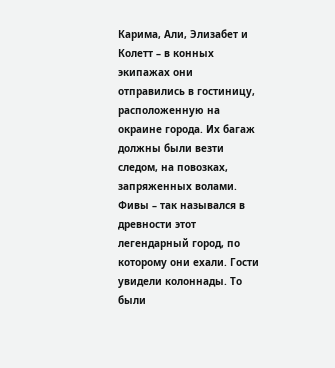Карима, Али, Элизабет и Колетт – в конных экипажах они отправились в гостиницу, расположенную на окраине города. Их багаж должны были везти следом, на повозках, запряженных волами.
Фивы – так назывался в древности этот легендарный город, по которому они ехали. Гости увидели колоннады. То были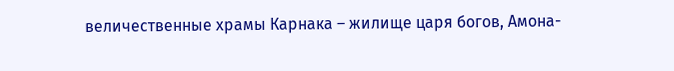величественные храмы Карнака – жилище царя богов, Амона-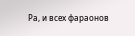Ра, и всех фараонов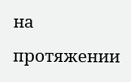на протяжении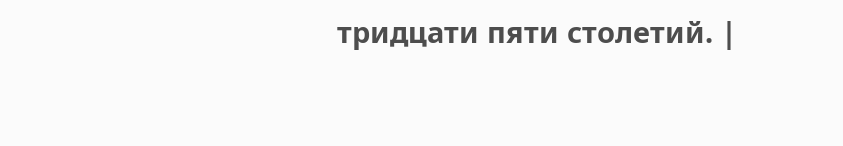тридцати пяти столетий. |